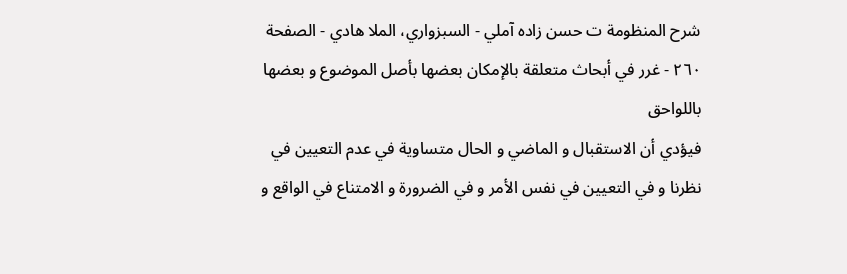شرح المنظومة ت حسن زاده آملي - السبزواري، الملا هادي - الصفحة ٢٦٠ - غرر في أبحاث متعلقة بالإمكان بعضها بأصل الموضوع و بعضها باللواحق
فيؤدي أن الاستقبال و الماضي و الحال متساوية في عدم التعيين في نظرنا و في التعيين في نفس الأمر و في الضرورة و الامتناع في الواقع و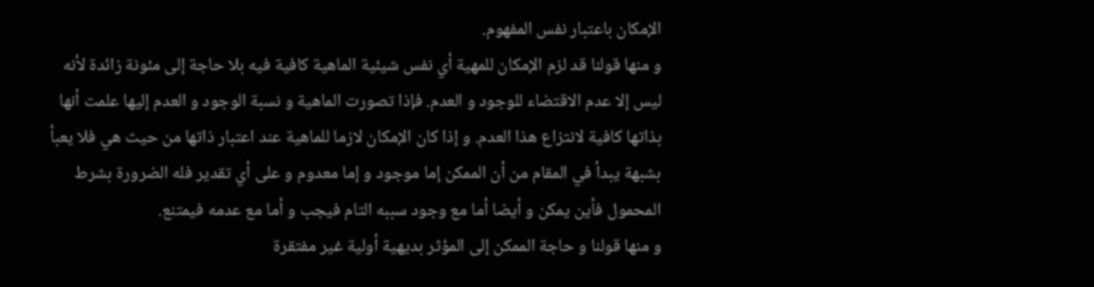الإمكان باعتبار نفس المفهوم.
و منها قولنا قد لزم الإمكان للمهية أي نفس شيئية الماهية كافية فيه بلا حاجة إلى مئونة زائدة لأنه ليس إلا عدم الاقتضاء للوجود و العدم. فإذا تصورت الماهية و نسبة الوجود و العدم إليها علمت أنها بذاتها كافية لانتزاع هذا العدم. و إذا كان الإمكان لازما للماهية عند اعتبار ذاتها من حيث هي فلا يعبأ بشبهة يبدأ في المقام من أن الممكن إما موجود و إما معدوم و على أي تقدير فله الضرورة بشرط المحمول فأين يمكن و أيضا أما مع وجود سببه التام فيجب و أما مع عدمه فيمتنع.
و منها قولنا و حاجة الممكن إلى المؤثر بديهية أولية غير مفتقرة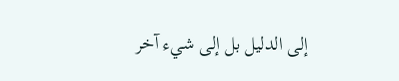إلى الدليل بل إلى شيء آخر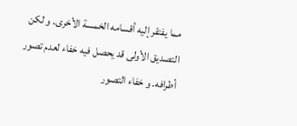مما يفتقر إليه أقسامه الخمسة الأخرى. و لكن التصديق الأولى قد يحصل فيه خفاء لعدم تصور أطرافه. و خفاء التصور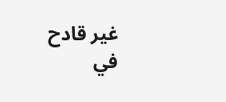غير قادح في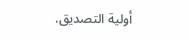أولية التصديق.